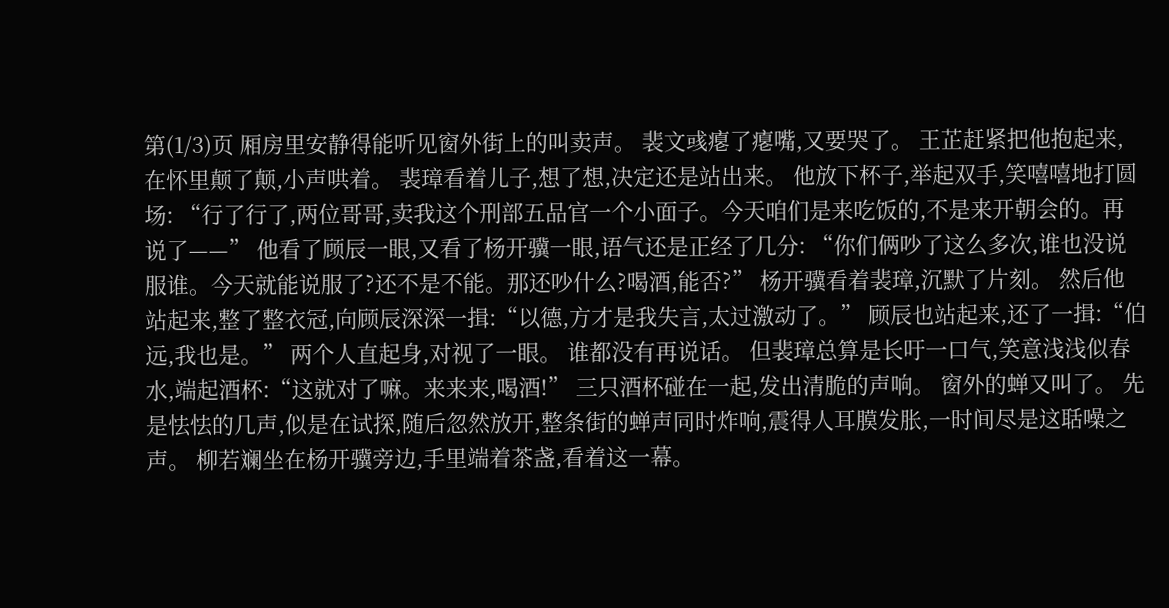第(1/3)页 厢房里安静得能听见窗外街上的叫卖声。 裴文彧瘪了瘪嘴,又要哭了。 王芷赶紧把他抱起来,在怀里颠了颠,小声哄着。 裴璋看着儿子,想了想,决定还是站出来。 他放下杯子,举起双手,笑嘻嘻地打圆场: “行了行了,两位哥哥,卖我这个刑部五品官一个小面子。今天咱们是来吃饭的,不是来开朝会的。再说了——” 他看了顾辰一眼,又看了杨开骥一眼,语气还是正经了几分: “你们俩吵了这么多次,谁也没说服谁。今天就能说服了?还不是不能。那还吵什么?喝酒,能否?” 杨开骥看着裴璋,沉默了片刻。 然后他站起来,整了整衣冠,向顾辰深深一揖:“以德,方才是我失言,太过激动了。” 顾辰也站起来,还了一揖:“伯远,我也是。” 两个人直起身,对视了一眼。 谁都没有再说话。 但裴璋总算是长吁一口气,笑意浅浅似春水,端起酒杯:“这就对了嘛。来来来,喝酒!” 三只酒杯碰在一起,发出清脆的声响。 窗外的蝉又叫了。 先是怯怯的几声,似是在试探,随后忽然放开,整条街的蝉声同时炸响,震得人耳膜发胀,一时间尽是这聒噪之声。 柳若斓坐在杨开骥旁边,手里端着茶盏,看着这一幕。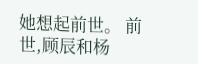她想起前世。 前世,顾辰和杨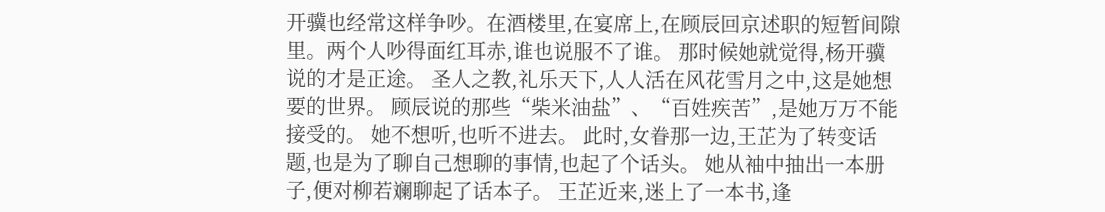开骥也经常这样争吵。在酒楼里,在宴席上,在顾辰回京述职的短暂间隙里。两个人吵得面红耳赤,谁也说服不了谁。 那时候她就觉得,杨开骥说的才是正途。 圣人之教,礼乐天下,人人活在风花雪月之中,这是她想要的世界。 顾辰说的那些“柴米油盐”、“百姓疾苦”,是她万万不能接受的。 她不想听,也听不进去。 此时,女眷那一边,王芷为了转变话题,也是为了聊自己想聊的事情,也起了个话头。 她从袖中抽出一本册子,便对柳若斓聊起了话本子。 王芷近来,迷上了一本书,逢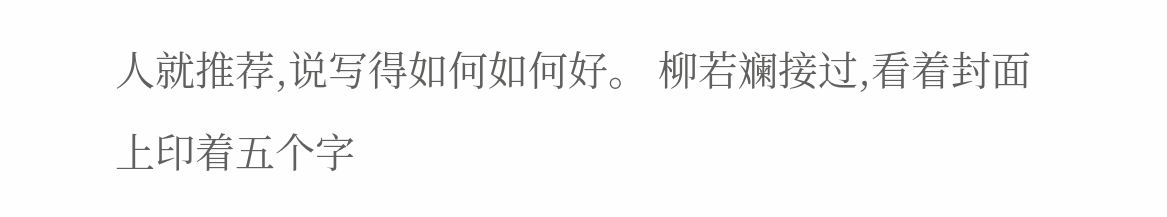人就推荐,说写得如何如何好。 柳若斓接过,看着封面上印着五个字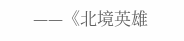——《北境英雄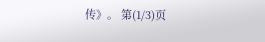传》。 第(1/3)页